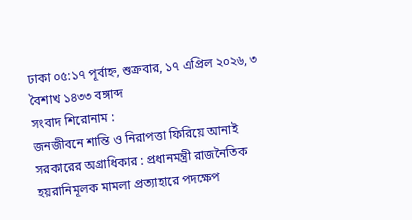ঢাকা ০৫:১৭ পূর্বাহ্ন, শুক্রবার, ১৭ এপ্রিল ২০২৬, ৩ বৈশাখ ১৪৩৩ বঙ্গাব্দ
সংবাদ শিরোনাম :
জনজীবনে শান্তি ও নিরাপত্তা ফিরিয়ে আনাই সরকারের অগ্রাধিকার : প্রধানমন্ত্রী রাজনৈতিক হয়রানিমূলক মামলা প্রত্যাহারে পদক্ষেপ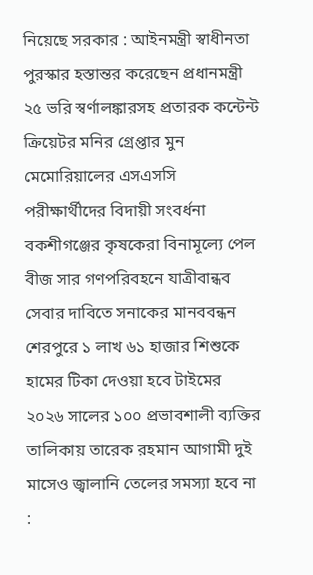নিয়েছে সরকার : আইনমন্ত্রী স্বাধীনতা পুরস্কার হস্তান্তর করেছেন প্রধানমন্ত্রী ২৫ ভরি স্বর্ণালঙ্কারসহ প্রতারক কন্টেন্ট ক্রিয়েটর মনির গ্রেপ্তার মুন মেমোরিয়ালের এসএসসি পরীক্ষার্থীদের বিদায়ী সংবর্ধনা বকশীগঞ্জের কৃষকেরা বিনামূল্যে পেল বীজ সার গণপরিবহনে যাত্রীবান্ধব সেবার দাবিতে সনাকের মানববন্ধন শেরপুরে ১ লাখ ৬১ হাজার শিশুকে হামের টিকা দেওয়া হবে টাইমের ২০২৬ সালের ১০০ প্রভাবশালী ব্যক্তির তালিকায় তারেক রহমান আগামী দুই মাসেও জ্বালানি তেলের সমস্যা হবে না :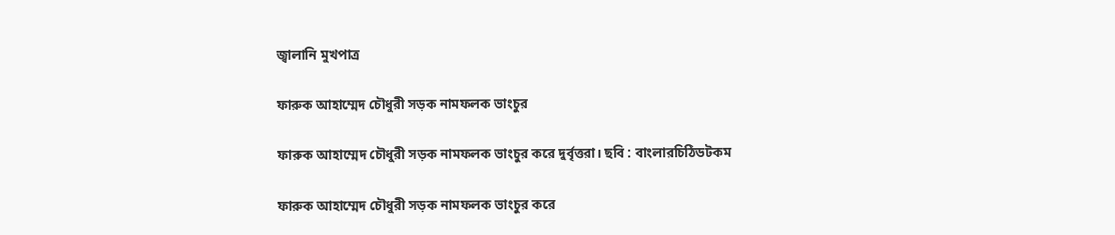জ্বালানি মুখপাত্র

ফারুক আহাম্মেদ চৌধুরী সড়ক নামফলক ভাংচুর

ফারুক আহাম্মেদ চৌধুরী সড়ক নামফলক ভাংচুর করে দুর্বৃত্তরা। ছবি : বাংলারচিঠিডটকম

ফারুক আহাম্মেদ চৌধুরী সড়ক নামফলক ভাংচুর করে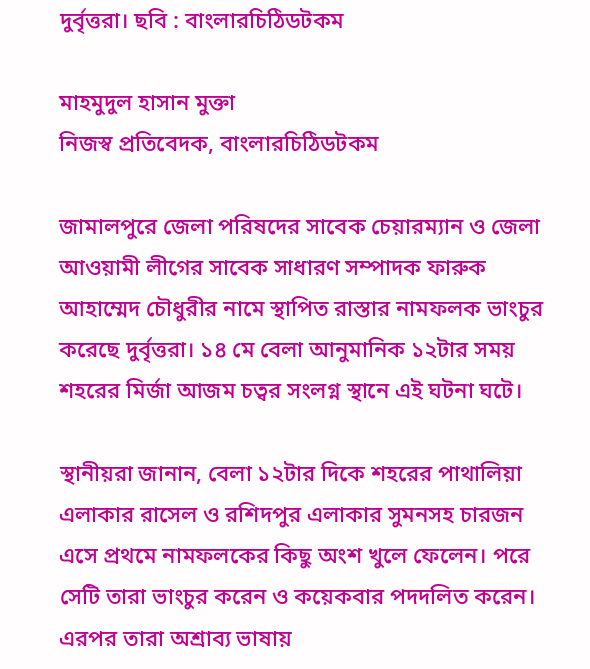দুর্বৃত্তরা। ছবি : বাংলারচিঠিডটকম

মাহমুদুল হাসান মুক্তা
নিজস্ব প্রতিবেদক, বাংলারচিঠিডটকম

জামালপুরে জেলা পরিষদের সাবেক চেয়ারম্যান ও জেলা আওয়ামী লীগের সাবেক সাধারণ সম্পাদক ফারুক আহাম্মেদ চৌধুরীর নামে স্থাপিত রাস্তার নামফলক ভাংচুর করেছে দুর্বৃত্তরা। ১৪ মে বেলা আনুমানিক ১২টার সময় শহরের মির্জা আজম চত্বর সংলগ্ন স্থানে এই ঘটনা ঘটে।

স্থানীয়রা জানান, বেলা ১২টার দিকে শহরের পাথালিয়া এলাকার রাসেল ও রশিদপুর এলাকার সুমনসহ চারজন এসে প্রথমে নামফলকের কিছু অংশ খুলে ফেলেন। পরে সেটি তারা ভাংচুর করেন ও কয়েকবার পদদলিত করেন। এরপর তারা অশ্রাব্য ভাষায়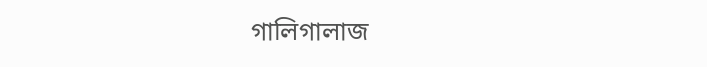গালিগালাজ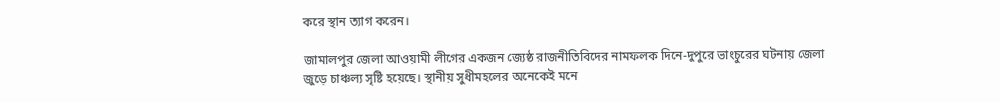করে স্থান ত্যাগ করেন।

জামালপুর জেলা আওয়ামী লীগের একজন জ্যেষ্ঠ রাজনীতিবিদের নামফলক দিনে-দুপুরে ভাংচুরের ঘটনায় জেলা জুড়ে চাঞ্চল্য সৃষ্টি হয়েছে। স্থানীয় সুধীমহলের অনেকেই মনে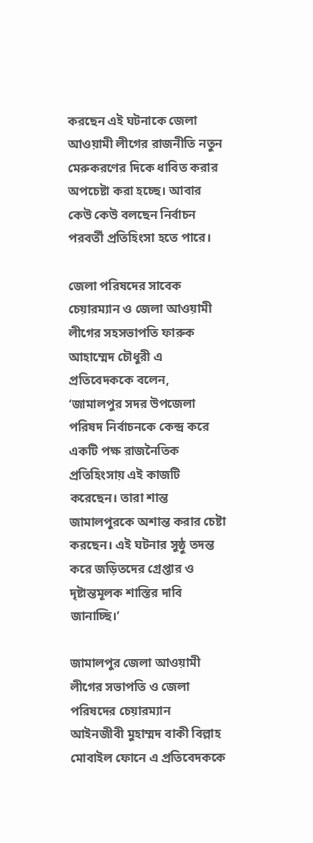করছেন এই ঘটনাকে জেলা আওয়ামী লীগের রাজনীতি নতুন মেরুকরণের দিকে ধাবিত করার অপচেষ্টা করা হচ্ছে। আবার কেউ কেউ বলছেন নির্বাচন পরবর্তী প্রতিহিংসা হতে পারে।

জেলা পরিষদের সাবেক চেয়ারম্যান ও জেলা আওয়ামী লীগের সহসভাপতি ফারুক আহাম্মেদ চৌধুরী এ প্রতিবেদককে বলেন, ‘জামালপুর সদর উপজেলা পরিষদ নির্বাচনকে কেন্দ্র করে একটি পক্ষ রাজনৈতিক প্রতিহিংসায় এই কাজটি করেছেন। তারা শান্ত জামালপুরকে অশান্ত করার চেষ্টা করছেন। এই ঘটনার সুষ্ঠু তদন্ত করে জড়িতদের গ্রেপ্তার ও দৃষ্টান্তমূলক শাস্তির দাবি জানাচ্ছি।’

জামালপুর জেলা আওয়ামী লীগের সভাপতি ও জেলা পরিষদের চেয়ারম্যান আইনজীবী মুহাম্মদ বাকী বিল্লাহ মোবাইল ফোনে এ প্রতিবেদককে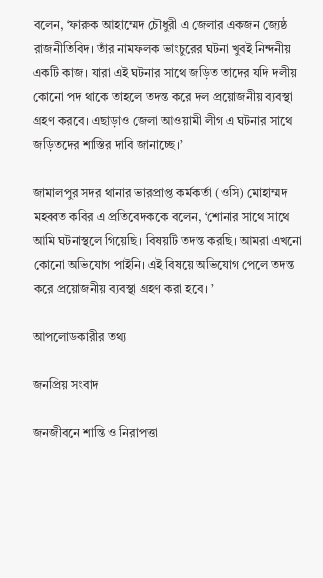বলেন, ‘ফারুক আহাম্মেদ চৌধুরী এ জেলার একজন জ্যেষ্ঠ রাজনীতিবিদ। তাঁর নামফলক ভাংচুরের ঘটনা খুবই নিন্দনীয় একটি কাজ। যারা এই ঘটনার সাথে জড়িত তাদের যদি দলীয় কোনো পদ থাকে তাহলে তদন্ত করে দল প্রয়োজনীয় ব্যবস্থা গ্রহণ করবে। এছাড়াও জেলা আওয়ামী লীগ এ ঘটনার সাথে জড়িতদের শাস্তির দাবি জানাচ্ছে।’

জামালপুর সদর থানার ভারপ্রাপ্ত কর্মকর্তা (ওসি) মোহাম্মদ মহব্বত কবির এ প্রতিবেদককে বলেন, ‘শোনার সাথে সাথে আমি ঘটনাস্থলে গিয়েছি। বিষয়টি তদন্ত করছি। আমরা এখনো কোনো অভিযোগ পাইনি। এই বিষয়ে অভিযোগ পেলে তদন্ত করে প্রয়োজনীয় ব্যবস্থা গ্রহণ করা হবে। ’

আপলোডকারীর তথ্য

জনপ্রিয় সংবাদ

জনজীবনে শান্তি ও নিরাপত্তা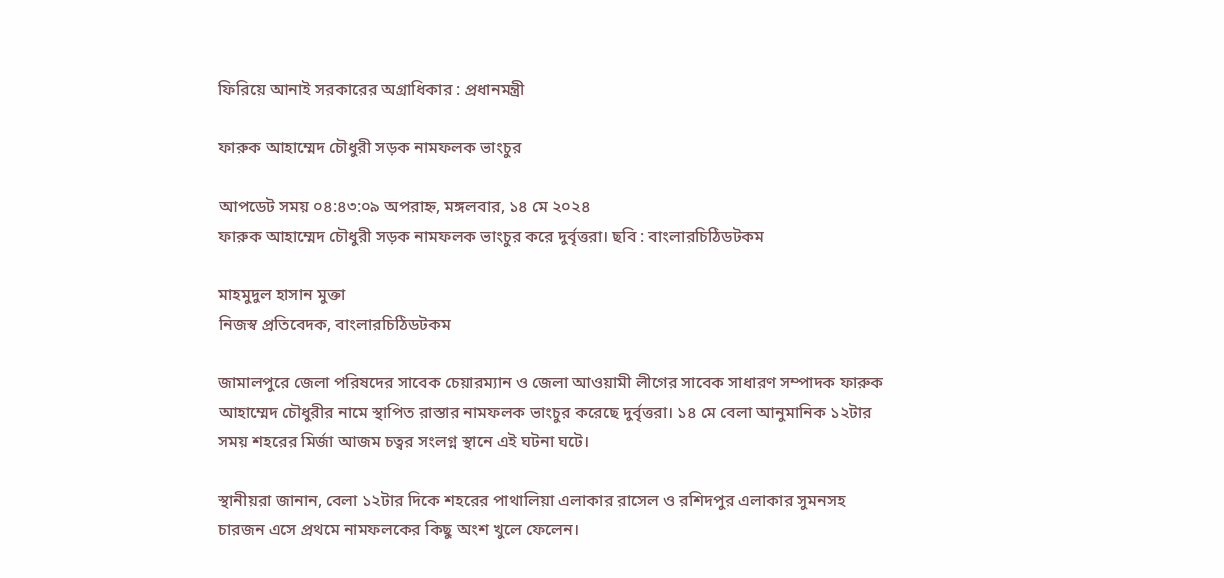ফিরিয়ে আনাই সরকারের অগ্রাধিকার : প্রধানমন্ত্রী

ফারুক আহাম্মেদ চৌধুরী সড়ক নামফলক ভাংচুর

আপডেট সময় ০৪:৪৩:০৯ অপরাহ্ন, মঙ্গলবার, ১৪ মে ২০২৪
ফারুক আহাম্মেদ চৌধুরী সড়ক নামফলক ভাংচুর করে দুর্বৃত্তরা। ছবি : বাংলারচিঠিডটকম

মাহমুদুল হাসান মুক্তা
নিজস্ব প্রতিবেদক, বাংলারচিঠিডটকম

জামালপুরে জেলা পরিষদের সাবেক চেয়ারম্যান ও জেলা আওয়ামী লীগের সাবেক সাধারণ সম্পাদক ফারুক আহাম্মেদ চৌধুরীর নামে স্থাপিত রাস্তার নামফলক ভাংচুর করেছে দুর্বৃত্তরা। ১৪ মে বেলা আনুমানিক ১২টার সময় শহরের মির্জা আজম চত্বর সংলগ্ন স্থানে এই ঘটনা ঘটে।

স্থানীয়রা জানান, বেলা ১২টার দিকে শহরের পাথালিয়া এলাকার রাসেল ও রশিদপুর এলাকার সুমনসহ চারজন এসে প্রথমে নামফলকের কিছু অংশ খুলে ফেলেন।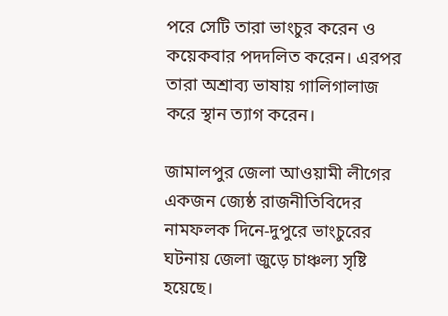পরে সেটি তারা ভাংচুর করেন ও কয়েকবার পদদলিত করেন। এরপর তারা অশ্রাব্য ভাষায় গালিগালাজ করে স্থান ত্যাগ করেন।

জামালপুর জেলা আওয়ামী লীগের একজন জ্যেষ্ঠ রাজনীতিবিদের নামফলক দিনে-দুপুরে ভাংচুরের ঘটনায় জেলা জুড়ে চাঞ্চল্য সৃষ্টি হয়েছে।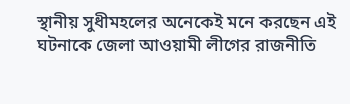স্থানীয় সুধীমহলের অনেকেই মনে করছেন এই ঘটনাকে জেলা আওয়ামী লীগের রাজনীতি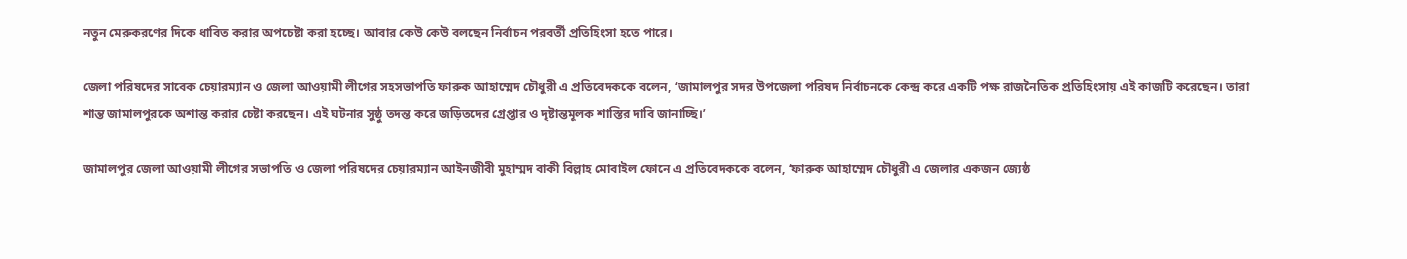নতুন মেরুকরণের দিকে ধাবিত করার অপচেষ্টা করা হচ্ছে। আবার কেউ কেউ বলছেন নির্বাচন পরবর্তী প্রতিহিংসা হতে পারে।

জেলা পরিষদের সাবেক চেয়ারম্যান ও জেলা আওয়ামী লীগের সহসভাপতি ফারুক আহাম্মেদ চৌধুরী এ প্রতিবেদককে বলেন, ‘জামালপুর সদর উপজেলা পরিষদ নির্বাচনকে কেন্দ্র করে একটি পক্ষ রাজনৈতিক প্রতিহিংসায় এই কাজটি করেছেন। তারা শান্ত জামালপুরকে অশান্ত করার চেষ্টা করছেন। এই ঘটনার সুষ্ঠু তদন্ত করে জড়িতদের গ্রেপ্তার ও দৃষ্টান্তমূলক শাস্তির দাবি জানাচ্ছি।’

জামালপুর জেলা আওয়ামী লীগের সভাপতি ও জেলা পরিষদের চেয়ারম্যান আইনজীবী মুহাম্মদ বাকী বিল্লাহ মোবাইল ফোনে এ প্রতিবেদককে বলেন, ‘ফারুক আহাম্মেদ চৌধুরী এ জেলার একজন জ্যেষ্ঠ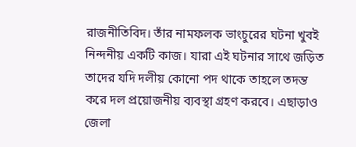রাজনীতিবিদ। তাঁর নামফলক ভাংচুরের ঘটনা খুবই নিন্দনীয় একটি কাজ। যারা এই ঘটনার সাথে জড়িত তাদের যদি দলীয় কোনো পদ থাকে তাহলে তদন্ত করে দল প্রয়োজনীয় ব্যবস্থা গ্রহণ করবে। এছাড়াও জেলা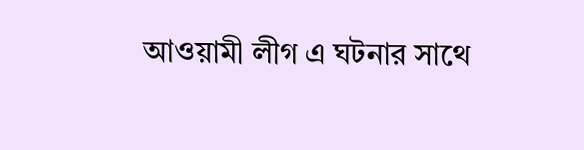আওয়ামী লীগ এ ঘটনার সাথে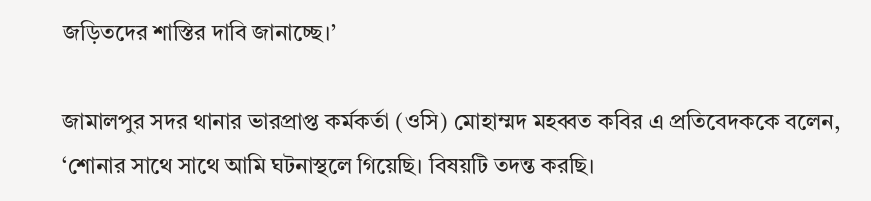জড়িতদের শাস্তির দাবি জানাচ্ছে।’

জামালপুর সদর থানার ভারপ্রাপ্ত কর্মকর্তা (ওসি) মোহাম্মদ মহব্বত কবির এ প্রতিবেদককে বলেন, ‘শোনার সাথে সাথে আমি ঘটনাস্থলে গিয়েছি। বিষয়টি তদন্ত করছি।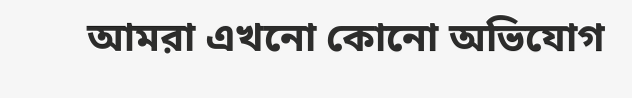আমরা এখনো কোনো অভিযোগ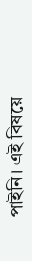পাইনি। এই বিষয়ে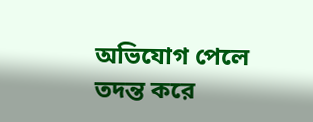অভিযোগ পেলে তদন্ত করে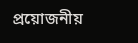প্রয়োজনীয়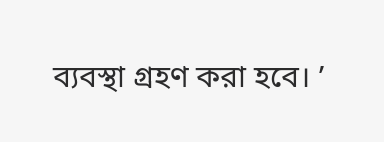ব্যবস্থা গ্রহণ করা হবে। ’